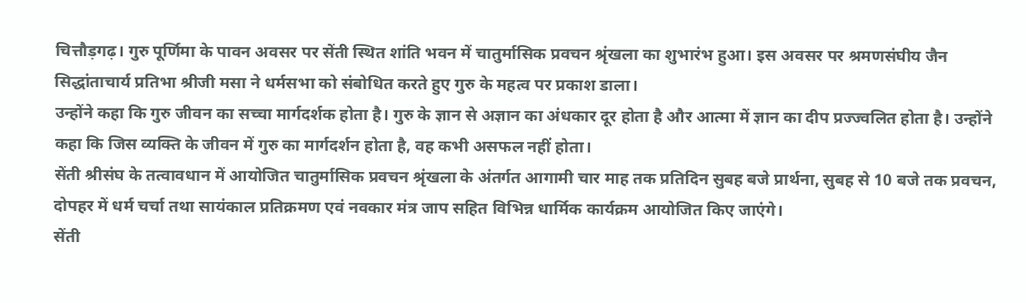चित्तौड़गढ़। गुरु पूर्णिमा के पावन अवसर पर सेंती स्थित शांति भवन में चातुर्मासिक प्रवचन श्रृंखला का शुभारंभ हुआ। इस अवसर पर श्रमणसंघीय जैन सिद्धांताचार्य प्रतिभा श्रीजी मसा ने धर्मसभा को संबोधित करते हुए गुरु के महत्व पर प्रकाश डाला।
उन्होंने कहा कि गुरु जीवन का सच्चा मार्गदर्शक होता है। गुरु के ज्ञान से अज्ञान का अंधकार दूर होता है और आत्मा में ज्ञान का दीप प्रज्ज्वलित होता है। उन्होंने कहा कि जिस व्यक्ति के जीवन में गुरु का मार्गदर्शन होता है, वह कभी असफल नहीं होता।
सेंती श्रीसंघ के तत्वावधान में आयोजित चातुर्मासिक प्रवचन श्रृंखला के अंतर्गत आगामी चार माह तक प्रतिदिन सुबह बजे प्रार्थना, सुबह से 10 बजे तक प्रवचन, दोपहर में धर्म चर्चा तथा सायंकाल प्रतिक्रमण एवं नवकार मंत्र जाप सहित विभिन्न धार्मिक कार्यक्रम आयोजित किए जाएंगे।
सेंती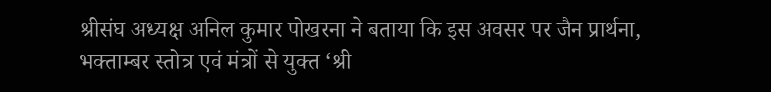श्रीसंघ अध्यक्ष अनिल कुमार पोखरना ने बताया कि इस अवसर पर जैन प्रार्थना, भक्ताम्बर स्तोत्र एवं मंत्रों से युक्त ‘श्री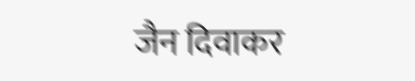जैन दिवाकर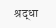श्रद्धा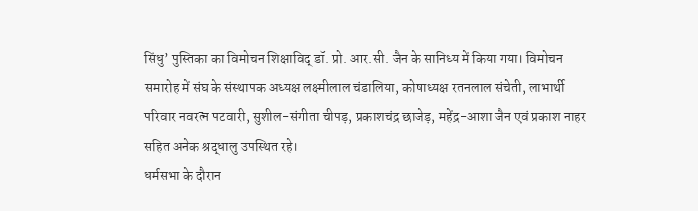सिंधु’ पुस्तिका का विमोचन शिक्षाविद् डॉ. प्रो. आर.सी. जैन के सानिध्य में किया गया। विमोचन समारोह में संघ के संस्थापक अध्यक्ष लक्ष्मीलाल चंडालिया, कोषाध्यक्ष रतनलाल संचेती, लाभार्थी परिवार नवरत्न पटवारी, सुशील-संगीता चीपड़, प्रकाशचंद्र छाजेड़, महेंद्र-आशा जैन एवं प्रकाश नाहर सहित अनेक श्रद्धालु उपस्थित रहे।
धर्मसभा के दौरान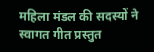महिला मंडल की सदस्यों ने स्वागत गीत प्रस्तुत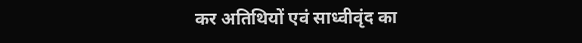कर अतिथियों एवं साध्वीवृंद का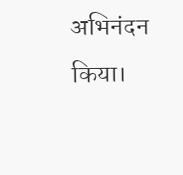अभिनंदन किया।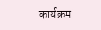कार्यक्रम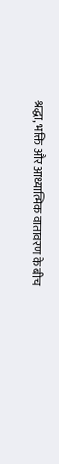श्रद्धा, भक्ति और आध्यात्मिक वातावरण के बीच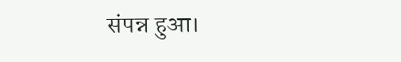संपन्न हुआ।